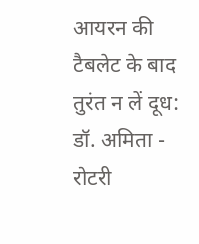आयरन की टैबलेट के बाद तुरंत न लें दूध: डॉ. अमिता - रोटरी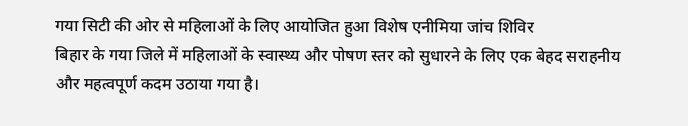गया सिटी की ओर से महिलाओं के लिए आयोजित हुआ विशेष एनीमिया जांच शिविर
बिहार के गया जिले में महिलाओं के स्वास्थ्य और पोषण स्तर को सुधारने के लिए एक बेहद सराहनीय और महत्वपूर्ण कदम उठाया गया है।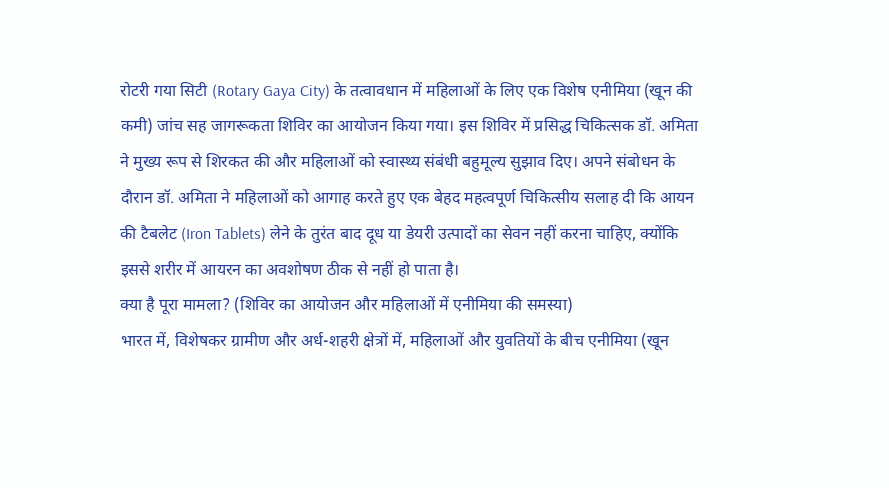रोटरी गया सिटी (Rotary Gaya City) के तत्वावधान में महिलाओं के लिए एक विशेष एनीमिया (खून की कमी) जांच सह जागरूकता शिविर का आयोजन किया गया। इस शिविर में प्रसिद्ध चिकित्सक डॉ. अमिता ने मुख्य रूप से शिरकत की और महिलाओं को स्वास्थ्य संबंधी बहुमूल्य सुझाव दिए। अपने संबोधन के दौरान डॉ. अमिता ने महिलाओं को आगाह करते हुए एक बेहद महत्वपूर्ण चिकित्सीय सलाह दी कि आयन की टैबलेट (Iron Tablets) लेने के तुरंत बाद दूध या डेयरी उत्पादों का सेवन नहीं करना चाहिए, क्योंकि इससे शरीर में आयरन का अवशोषण ठीक से नहीं हो पाता है।
क्या है पूरा मामला? (शिविर का आयोजन और महिलाओं में एनीमिया की समस्या)
भारत में, विशेषकर ग्रामीण और अर्ध-शहरी क्षेत्रों में, महिलाओं और युवतियों के बीच एनीमिया (खून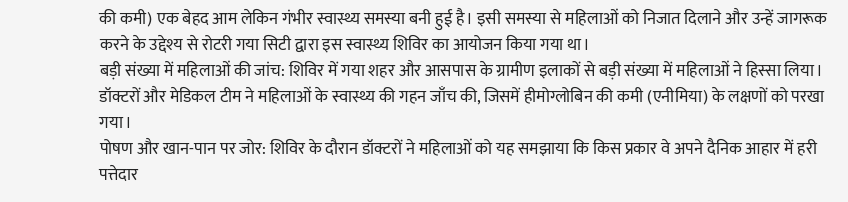की कमी) एक बेहद आम लेकिन गंभीर स्वास्थ्य समस्या बनी हुई है। इसी समस्या से महिलाओं को निजात दिलाने और उन्हें जागरूक करने के उद्देश्य से रोटरी गया सिटी द्वारा इस स्वास्थ्य शिविर का आयोजन किया गया था।
बड़ी संख्या में महिलाओं की जांच: शिविर में गया शहर और आसपास के ग्रामीण इलाकों से बड़ी संख्या में महिलाओं ने हिस्सा लिया। डॉक्टरों और मेडिकल टीम ने महिलाओं के स्वास्थ्य की गहन जाँच की, जिसमें हीमोग्लोबिन की कमी (एनीमिया) के लक्षणों को परखा गया।
पोषण और खान-पान पर जोर: शिविर के दौरान डॉक्टरों ने महिलाओं को यह समझाया कि किस प्रकार वे अपने दैनिक आहार में हरी पत्तेदार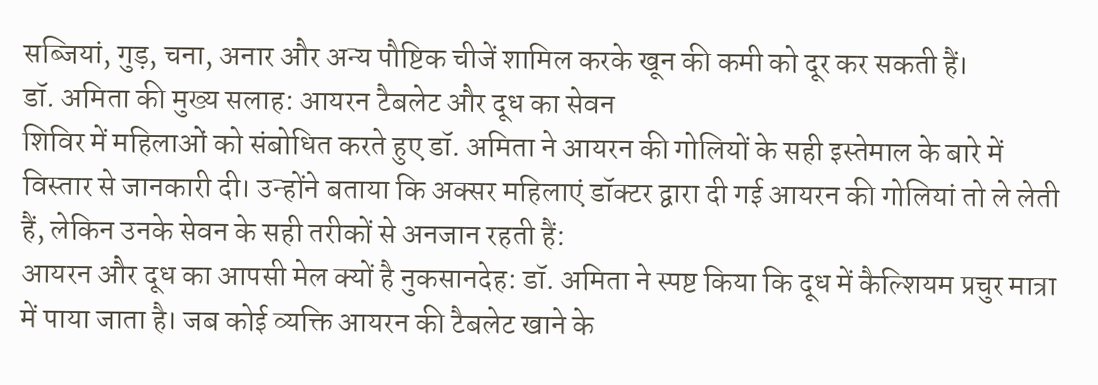सब्जियां, गुड़, चना, अनार और अन्य पौष्टिक चीजें शामिल करके खून की कमी को दूर कर सकती हैं।
डॉ. अमिता की मुख्य सलाह: आयरन टैबलेट और दूध का सेवन
शिविर में महिलाओं को संबोधित करते हुए डॉ. अमिता ने आयरन की गोलियों के सही इस्तेमाल के बारे में विस्तार से जानकारी दी। उन्होंने बताया कि अक्सर महिलाएं डॉक्टर द्वारा दी गई आयरन की गोलियां तो ले लेती हैं, लेकिन उनके सेवन के सही तरीकों से अनजान रहती हैं:
आयरन और दूध का आपसी मेल क्यों है नुकसानदेह: डॉ. अमिता ने स्पष्ट किया कि दूध में कैल्शियम प्रचुर मात्रा में पाया जाता है। जब कोई व्यक्ति आयरन की टैबलेट खाने के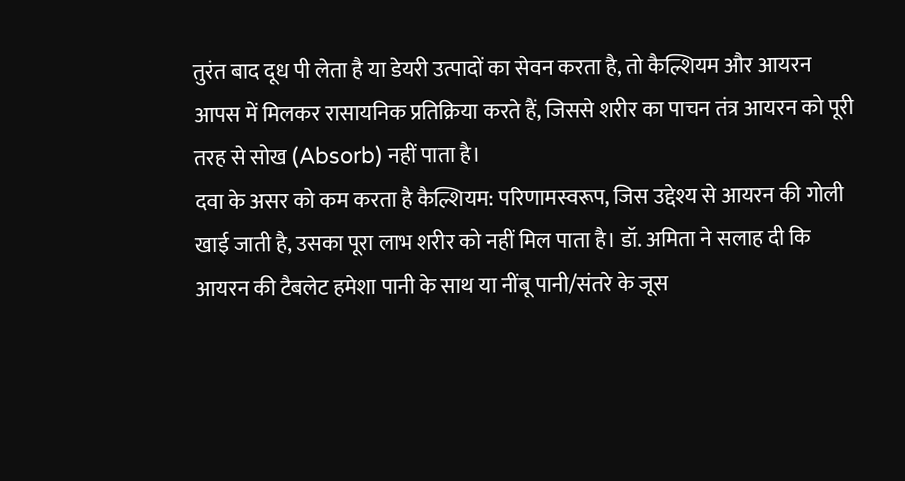तुरंत बाद दूध पी लेता है या डेयरी उत्पादों का सेवन करता है, तो कैल्शियम और आयरन आपस में मिलकर रासायनिक प्रतिक्रिया करते हैं, जिससे शरीर का पाचन तंत्र आयरन को पूरी तरह से सोख (Absorb) नहीं पाता है।
दवा के असर को कम करता है कैल्शियम: परिणामस्वरूप, जिस उद्देश्य से आयरन की गोली खाई जाती है, उसका पूरा लाभ शरीर को नहीं मिल पाता है। डॉ. अमिता ने सलाह दी कि आयरन की टैबलेट हमेशा पानी के साथ या नींबू पानी/संतरे के जूस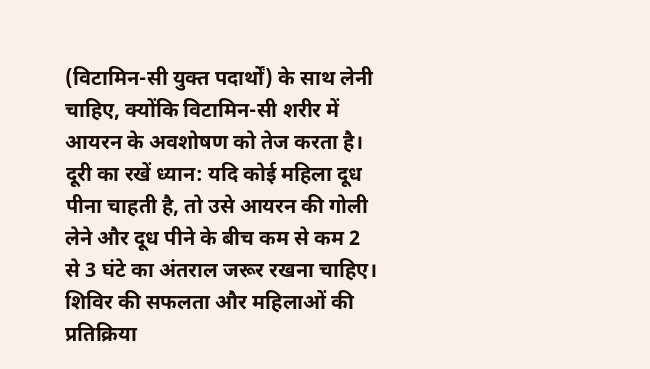(विटामिन-सी युक्त पदार्थों) के साथ लेनी चाहिए, क्योंकि विटामिन-सी शरीर में आयरन के अवशोषण को तेज करता है।
दूरी का रखें ध्यान: यदि कोई महिला दूध पीना चाहती है, तो उसे आयरन की गोली लेने और दूध पीने के बीच कम से कम 2 से 3 घंटे का अंतराल जरूर रखना चाहिए।
शिविर की सफलता और महिलाओं की प्रतिक्रिया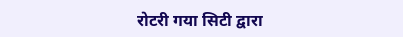रोटरी गया सिटी द्वारा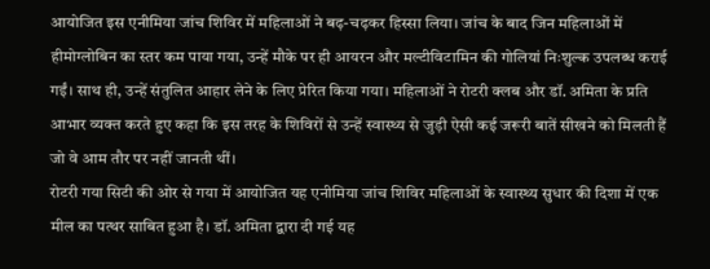आयोजित इस एनीमिया जांच शिविर में महिलाओं ने बढ़-चढ़कर हिस्सा लिया। जांच के बाद जिन महिलाओं में हीमोग्लोबिन का स्तर कम पाया गया, उन्हें मौके पर ही आयरन और मल्टीविटामिन की गोलियां निःशुल्क उपलब्ध कराई गईं। साथ ही, उन्हें संतुलित आहार लेने के लिए प्रेरित किया गया। महिलाओं ने रोटरी क्लब और डॉ. अमिता के प्रति आभार व्यक्त करते हुए कहा कि इस तरह के शिविरों से उन्हें स्वास्थ्य से जुड़ी ऐसी कई जरूरी बातें सीखने को मिलती हैं जो वे आम तौर पर नहीं जानती थीं।
रोटरी गया सिटी की ओर से गया में आयोजित यह एनीमिया जांच शिविर महिलाओं के स्वास्थ्य सुधार की दिशा में एक मील का पत्थर साबित हुआ है। डॉ. अमिता द्वारा दी गई यह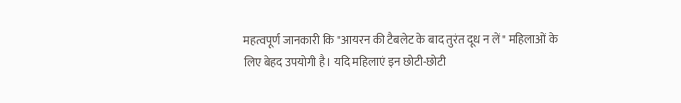महत्वपूर्ण जानकारी कि "आयरन की टैबलेट के बाद तुरंत दूध न लें" महिलाओं के लिए बेहद उपयोगी है। यदि महिलाएं इन छोटी-छोटी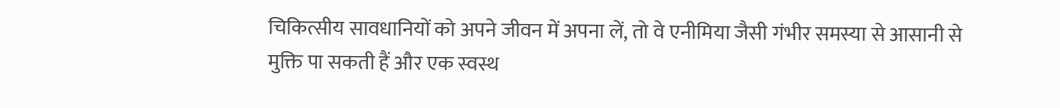चिकित्सीय सावधानियों को अपने जीवन में अपना लें, तो वे एनीमिया जैसी गंभीर समस्या से आसानी से मुक्ति पा सकती हैं और एक स्वस्थ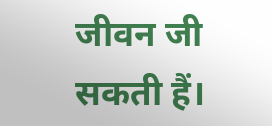जीवन जी सकती हैं।